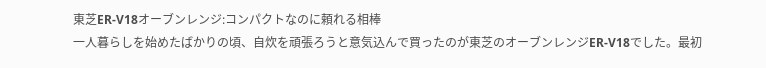東芝ER-V18オーブンレンジ:コンパクトなのに頼れる相棒
一人暮らしを始めたばかりの頃、自炊を頑張ろうと意気込んで買ったのが東芝のオーブンレンジER-V18でした。最初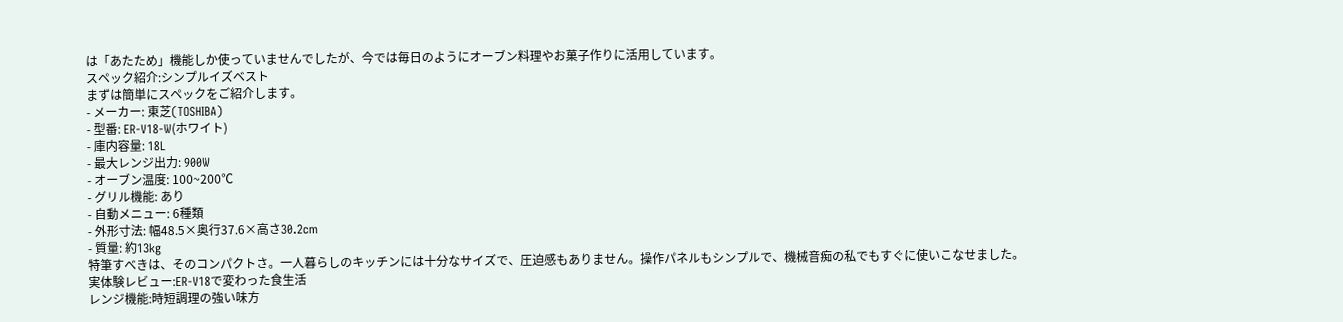は「あたため」機能しか使っていませんでしたが、今では毎日のようにオーブン料理やお菓子作りに活用しています。
スペック紹介:シンプルイズベスト
まずは簡単にスペックをご紹介します。
- メーカー: 東芝(TOSHIBA)
- 型番: ER-V18-W(ホワイト)
- 庫内容量: 18L
- 最大レンジ出力: 900W
- オーブン温度: 100~200℃
- グリル機能: あり
- 自動メニュー: 6種類
- 外形寸法: 幅48.5×奥行37.6×高さ30.2cm
- 質量: 約13kg
特筆すべきは、そのコンパクトさ。一人暮らしのキッチンには十分なサイズで、圧迫感もありません。操作パネルもシンプルで、機械音痴の私でもすぐに使いこなせました。
実体験レビュー:ER-V18で変わった食生活
レンジ機能:時短調理の強い味方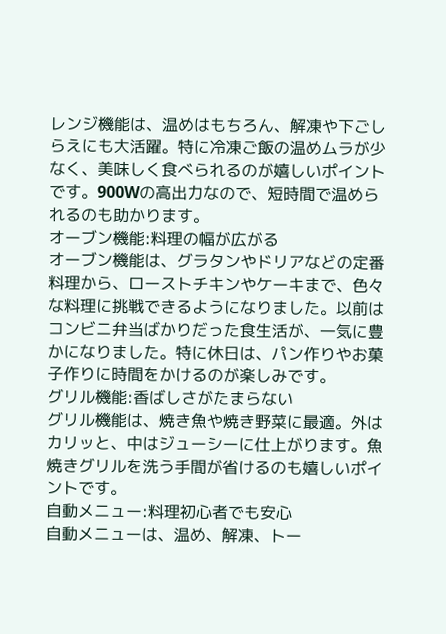レンジ機能は、温めはもちろん、解凍や下ごしらえにも大活躍。特に冷凍ご飯の温めムラが少なく、美味しく食べられるのが嬉しいポイントです。900Wの高出力なので、短時間で温められるのも助かります。
オーブン機能:料理の幅が広がる
オーブン機能は、グラタンやドリアなどの定番料理から、ローストチキンやケーキまで、色々な料理に挑戦できるようになりました。以前はコンビニ弁当ばかりだった食生活が、一気に豊かになりました。特に休日は、パン作りやお菓子作りに時間をかけるのが楽しみです。
グリル機能:香ばしさがたまらない
グリル機能は、焼き魚や焼き野菜に最適。外はカリッと、中はジューシーに仕上がります。魚焼きグリルを洗う手間が省けるのも嬉しいポイントです。
自動メニュー:料理初心者でも安心
自動メニューは、温め、解凍、トー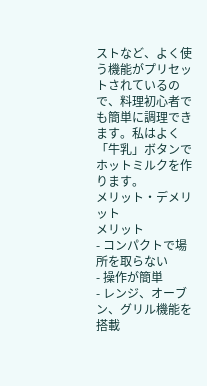ストなど、よく使う機能がプリセットされているので、料理初心者でも簡単に調理できます。私はよく「牛乳」ボタンでホットミルクを作ります。
メリット・デメリット
メリット
- コンパクトで場所を取らない
- 操作が簡単
- レンジ、オーブン、グリル機能を搭載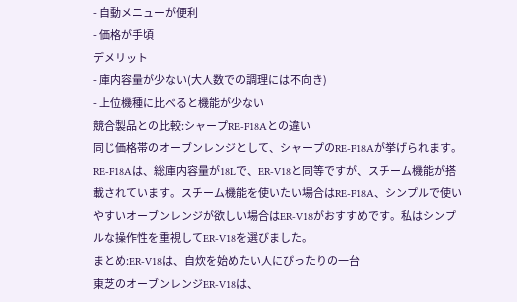- 自動メニューが便利
- 価格が手頃
デメリット
- 庫内容量が少ない(大人数での調理には不向き)
- 上位機種に比べると機能が少ない
競合製品との比較:シャープRE-F18Aとの違い
同じ価格帯のオーブンレンジとして、シャープのRE-F18Aが挙げられます。RE-F18Aは、総庫内容量が18Lで、ER-V18と同等ですが、スチーム機能が搭載されています。スチーム機能を使いたい場合はRE-F18A、シンプルで使いやすいオーブンレンジが欲しい場合はER-V18がおすすめです。私はシンプルな操作性を重視してER-V18を選びました。
まとめ:ER-V18は、自炊を始めたい人にぴったりの一台
東芝のオーブンレンジER-V18は、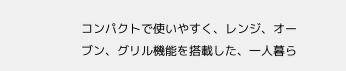コンパクトで使いやすく、レンジ、オーブン、グリル機能を搭載した、一人暮ら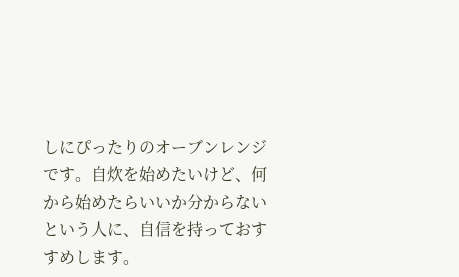しにぴったりのオーブンレンジです。自炊を始めたいけど、何から始めたらいいか分からないという人に、自信を持っておすすめします。